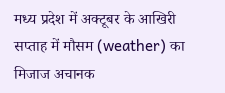मध्य प्रदेश में अक्टूबर के आखिरी सप्ताह में मौसम (weather) का मिजाज अचानक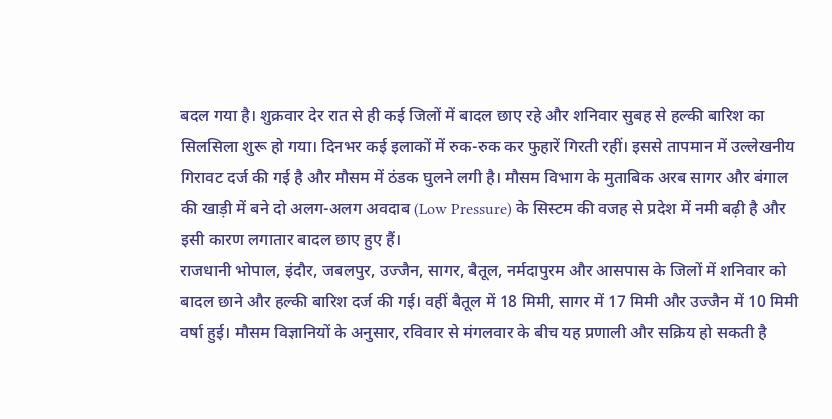बदल गया है। शुक्रवार देर रात से ही कई जिलों में बादल छाए रहे और शनिवार सुबह से हल्की बारिश का सिलसिला शुरू हो गया। दिनभर कई इलाकों में रुक-रुक कर फुहारें गिरती रहीं। इससे तापमान में उल्लेखनीय गिरावट दर्ज की गई है और मौसम में ठंडक घुलने लगी है। मौसम विभाग के मुताबिक अरब सागर और बंगाल की खाड़ी में बने दो अलग-अलग अवदाब (Low Pressure) के सिस्टम की वजह से प्रदेश में नमी बढ़ी है और इसी कारण लगातार बादल छाए हुए हैं।
राजधानी भोपाल, इंदौर, जबलपुर, उज्जैन, सागर, बैतूल, नर्मदापुरम और आसपास के जिलों में शनिवार को बादल छाने और हल्की बारिश दर्ज की गई। वहीं बैतूल में 18 मिमी, सागर में 17 मिमी और उज्जैन में 10 मिमी वर्षा हुई। मौसम विज्ञानियों के अनुसार, रविवार से मंगलवार के बीच यह प्रणाली और सक्रिय हो सकती है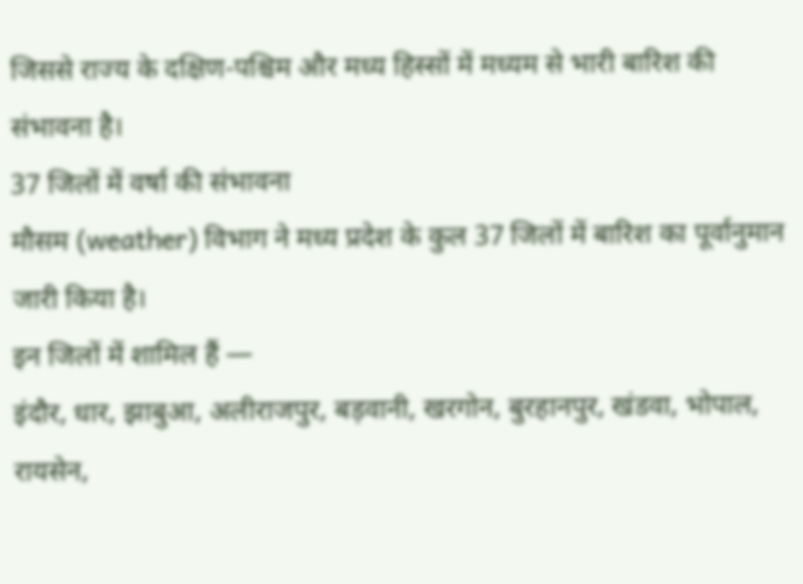जिससे राज्य के दक्षिण-पश्चिम और मध्य हिस्सों में मध्यम से भारी बारिश की संभावना है।
37 जिलों में वर्षा की संभावना
मौसम (weather) विभाग ने मध्य प्रदेश के कुल 37 जिलों में बारिश का पूर्वानुमान जारी किया है।
इन जिलों में शामिल हैं —
इंदौर, धार, झाबुआ, अलीराजपुर, बड़वानी, खरगोन, बुरहानपुर, खंडवा, भोपाल, रायसेन,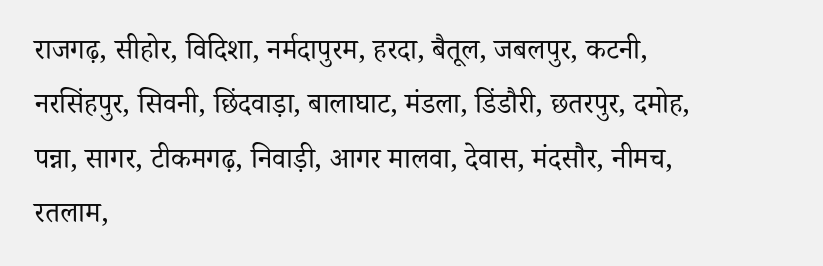राजगढ़, सीहोर, विदिशा, नर्मदापुरम, हरदा, बैतूल, जबलपुर, कटनी, नरसिंहपुर, सिवनी, छिंदवाड़ा, बालाघाट, मंडला, डिंडौरी, छतरपुर, दमोह, पन्ना, सागर, टीकमगढ़, निवाड़ी, आगर मालवा, देवास, मंदसौर, नीमच, रतलाम,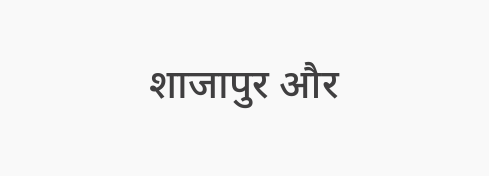शाजापुर और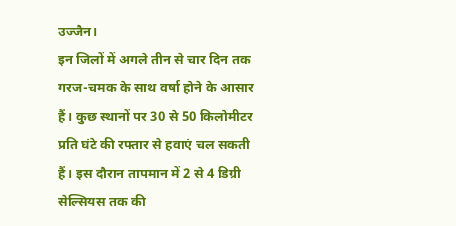उज्जैन।
इन जिलों में अगले तीन से चार दिन तक गरज-चमक के साथ वर्षा होने के आसार हैं। कुछ स्थानों पर 30 से 50 किलोमीटर प्रति घंटे की रफ्तार से हवाएं चल सकती हैं। इस दौरान तापमान में 2 से 4 डिग्री सेल्सियस तक की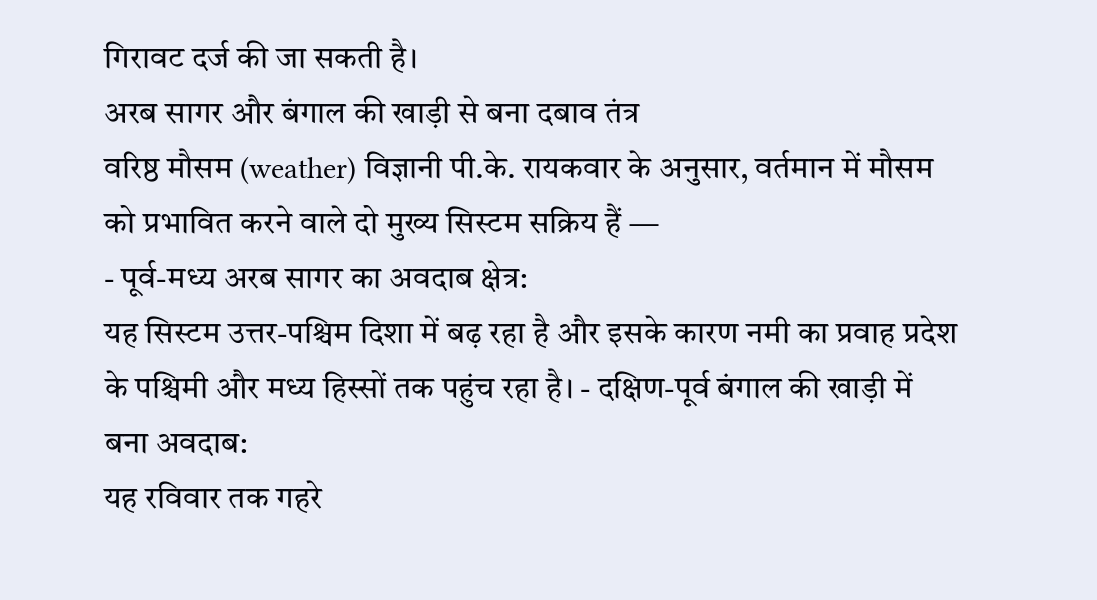गिरावट दर्ज की जा सकती है।
अरब सागर और बंगाल की खाड़ी से बना दबाव तंत्र
वरिष्ठ मौसम (weather) विज्ञानी पी.के. रायकवार के अनुसार, वर्तमान में मौसम को प्रभावित करने वाले दो मुख्य सिस्टम सक्रिय हैं —
- पूर्व-मध्य अरब सागर का अवदाब क्षेत्र:
यह सिस्टम उत्तर-पश्चिम दिशा में बढ़ रहा है और इसके कारण नमी का प्रवाह प्रदेश के पश्चिमी और मध्य हिस्सों तक पहुंच रहा है। - दक्षिण-पूर्व बंगाल की खाड़ी में बना अवदाब:
यह रविवार तक गहरे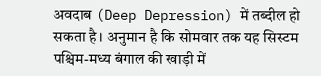अवदाब (Deep Depression) में तब्दील हो सकता है। अनुमान है कि सोमवार तक यह सिस्टम पश्चिम-मध्य बंगाल की खाड़ी में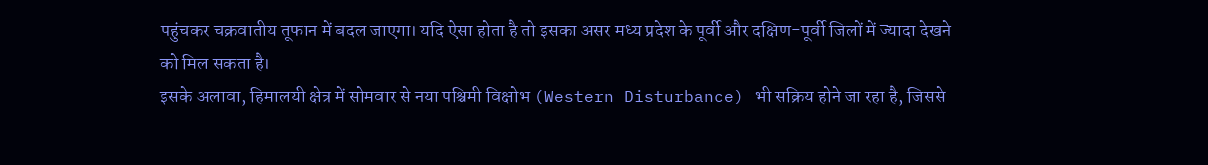पहुंचकर चक्रवातीय तूफान में बदल जाएगा। यदि ऐसा होता है तो इसका असर मध्य प्रदेश के पूर्वी और दक्षिण-पूर्वी जिलों में ज्यादा देखने को मिल सकता है।
इसके अलावा, हिमालयी क्षेत्र में सोमवार से नया पश्चिमी विक्षोभ (Western Disturbance) भी सक्रिय होने जा रहा है, जिससे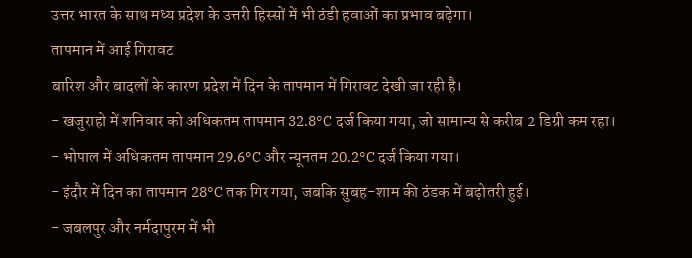उत्तर भारत के साथ मध्य प्रदेश के उत्तरी हिस्सों में भी ठंडी हवाओं का प्रभाव बढ़ेगा।
तापमान में आई गिरावट
बारिश और बादलों के कारण प्रदेश में दिन के तापमान में गिरावट देखी जा रही है।
- खजुराहो में शनिवार को अधिकतम तापमान 32.8°C दर्ज किया गया, जो सामान्य से करीब 2 डिग्री कम रहा।
- भोपाल में अधिकतम तापमान 29.6°C और न्यूनतम 20.2°C दर्ज किया गया।
- इंदौर में दिन का तापमान 28°C तक गिर गया, जबकि सुबह-शाम की ठंडक में बढ़ोतरी हुई।
- जबलपुर और नर्मदापुरम में भी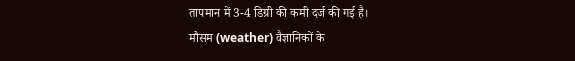तापमान में 3-4 डिग्री की कमी दर्ज की गई है।
मौसम (weather) वैज्ञानिकों के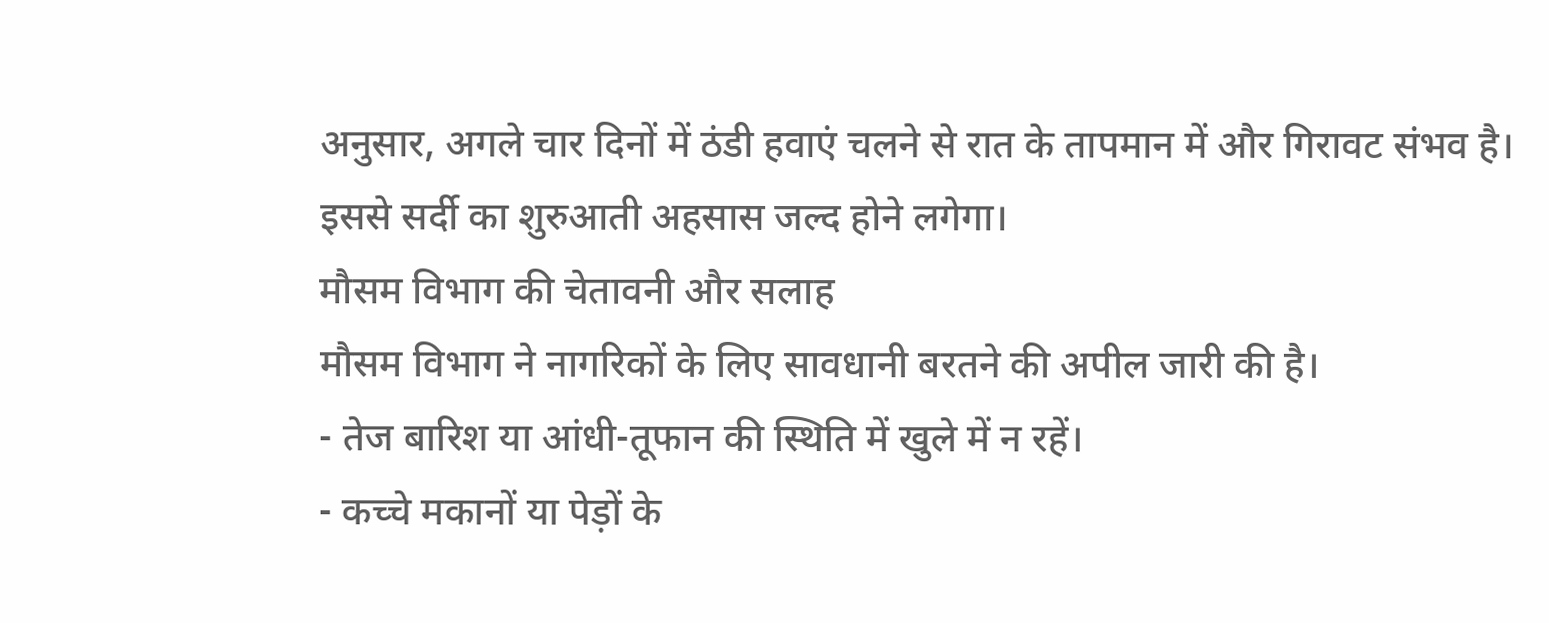अनुसार, अगले चार दिनों में ठंडी हवाएं चलने से रात के तापमान में और गिरावट संभव है। इससे सर्दी का शुरुआती अहसास जल्द होने लगेगा।
मौसम विभाग की चेतावनी और सलाह
मौसम विभाग ने नागरिकों के लिए सावधानी बरतने की अपील जारी की है।
- तेज बारिश या आंधी-तूफान की स्थिति में खुले में न रहें।
- कच्चे मकानों या पेड़ों के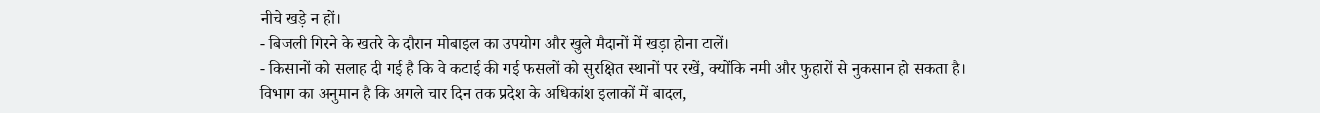नीचे खड़े न हों।
- बिजली गिरने के खतरे के दौरान मोबाइल का उपयोग और खुले मैदानों में खड़ा होना टालें।
- किसानों को सलाह दी गई है कि वे कटाई की गई फसलों को सुरक्षित स्थानों पर रखें, क्योंकि नमी और फुहारों से नुकसान हो सकता है।
विभाग का अनुमान है कि अगले चार दिन तक प्रदेश के अधिकांश इलाकों में बादल,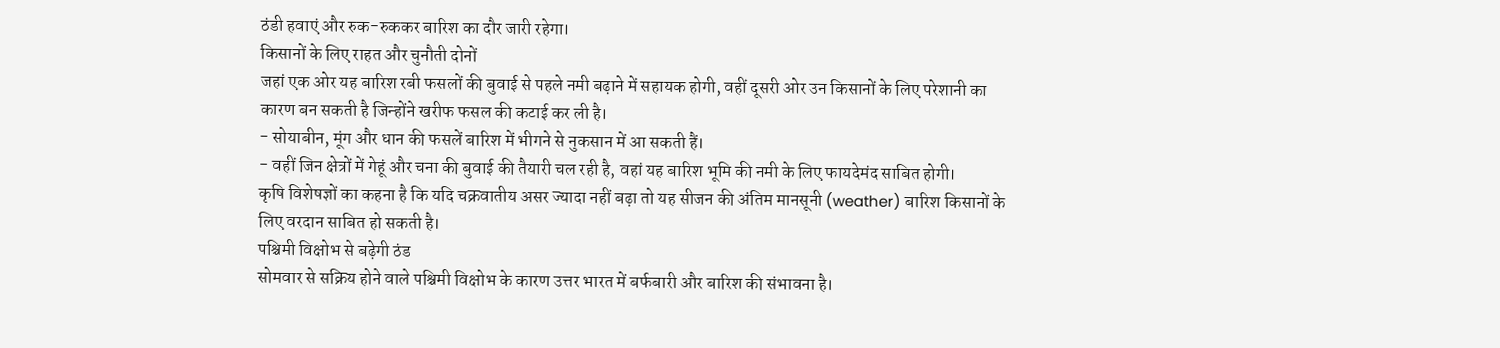ठंडी हवाएं और रुक-रुककर बारिश का दौर जारी रहेगा।
किसानों के लिए राहत और चुनौती दोनों
जहां एक ओर यह बारिश रबी फसलों की बुवाई से पहले नमी बढ़ाने में सहायक होगी, वहीं दूसरी ओर उन किसानों के लिए परेशानी का कारण बन सकती है जिन्होंने खरीफ फसल की कटाई कर ली है।
- सोयाबीन, मूंग और धान की फसलें बारिश में भीगने से नुकसान में आ सकती हैं।
- वहीं जिन क्षेत्रों में गेहूं और चना की बुवाई की तैयारी चल रही है, वहां यह बारिश भूमि की नमी के लिए फायदेमंद साबित होगी।
कृषि विशेषज्ञों का कहना है कि यदि चक्रवातीय असर ज्यादा नहीं बढ़ा तो यह सीजन की अंतिम मानसूनी (weather) बारिश किसानों के लिए वरदान साबित हो सकती है।
पश्चिमी विक्षोभ से बढ़ेगी ठंड
सोमवार से सक्रिय होने वाले पश्चिमी विक्षोभ के कारण उत्तर भारत में बर्फबारी और बारिश की संभावना है।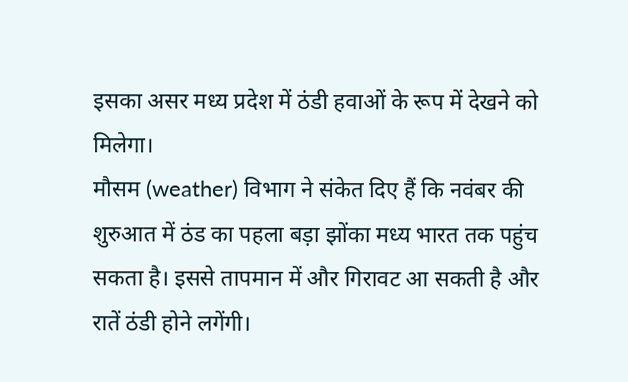इसका असर मध्य प्रदेश में ठंडी हवाओं के रूप में देखने को मिलेगा।
मौसम (weather) विभाग ने संकेत दिए हैं कि नवंबर की शुरुआत में ठंड का पहला बड़ा झोंका मध्य भारत तक पहुंच सकता है। इससे तापमान में और गिरावट आ सकती है और रातें ठंडी होने लगेंगी।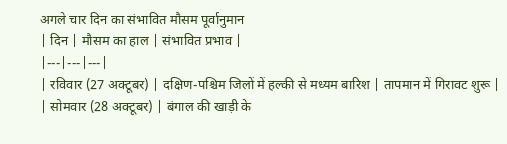अगले चार दिन का संभावित मौसम पूर्वानुमान
| दिन | मौसम का हाल | संभावित प्रभाव |
|---|---|---|
| रविवार (27 अक्टूबर) | दक्षिण-पश्चिम जिलों में हल्की से मध्यम बारिश | तापमान में गिरावट शुरू |
| सोमवार (28 अक्टूबर) | बंगाल की खाड़ी के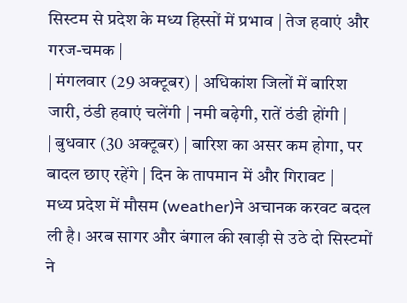सिस्टम से प्रदेश के मध्य हिस्सों में प्रभाव | तेज हवाएं और गरज-चमक |
| मंगलवार (29 अक्टूबर) | अधिकांश जिलों में बारिश जारी, ठंडी हवाएं चलेंगी | नमी बढ़ेगी, रातें ठंडी होंगी |
| बुधवार (30 अक्टूबर) | बारिश का असर कम होगा, पर बादल छाए रहेंगे | दिन के तापमान में और गिरावट |
मध्य प्रदेश में मौसम (weather)ने अचानक करवट बदल ली है। अरब सागर और बंगाल की खाड़ी से उठे दो सिस्टमों ने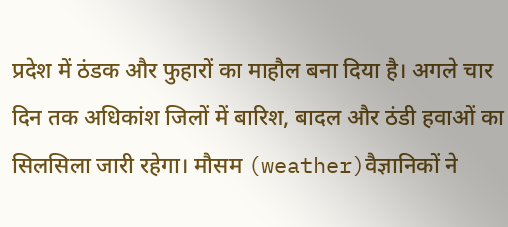प्रदेश में ठंडक और फुहारों का माहौल बना दिया है। अगले चार दिन तक अधिकांश जिलों में बारिश, बादल और ठंडी हवाओं का सिलसिला जारी रहेगा। मौसम (weather)वैज्ञानिकों ने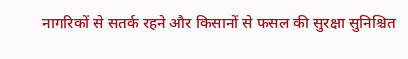नागरिकों से सतर्क रहने और किसानों से फसल की सुरक्षा सुनिश्चित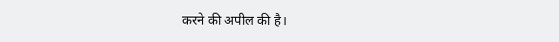करने की अपील की है।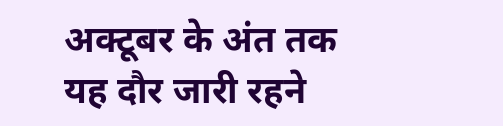अक्टूबर के अंत तक यह दौर जारी रहने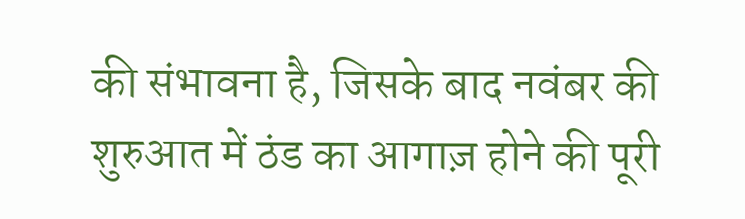की संभावना है, जिसके बाद नवंबर की शुरुआत में ठंड का आगाज़ होने की पूरी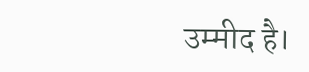उम्मीद है।